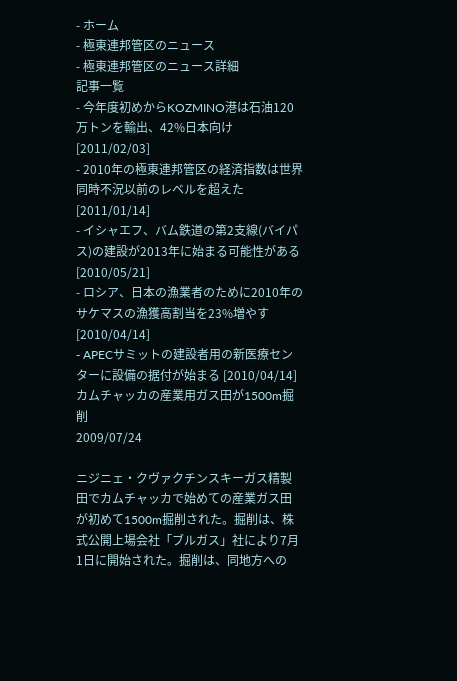- ホーム
- 極東連邦管区のニュース
- 極東連邦管区のニュース詳細
記事一覧
- 今年度初めからKOZMINO港は石油120万トンを輸出、42%日本向け [2011/02/03]
- 2010年の極東連邦管区の経済指数は世界同時不況以前のレベルを超えた [2011/01/14]
- イシャエフ、バム鉄道の第2支線(バイパス)の建設が2013年に始まる可能性がある [2010/05/21]
- ロシア、日本の漁業者のために2010年のサケマスの漁獲高割当を23%増やす [2010/04/14]
- APECサミットの建設者用の新医療センターに設備の据付が始まる [2010/04/14]
カムチャッカの産業用ガス田が1500m掘削
2009/07/24

ニジニェ・クヴァクチンスキーガス精製田でカムチャッカで始めての産業ガス田が初めて1500m掘削された。掘削は、株式公開上場会社「ブルガス」社により7月1日に開始された。掘削は、同地方への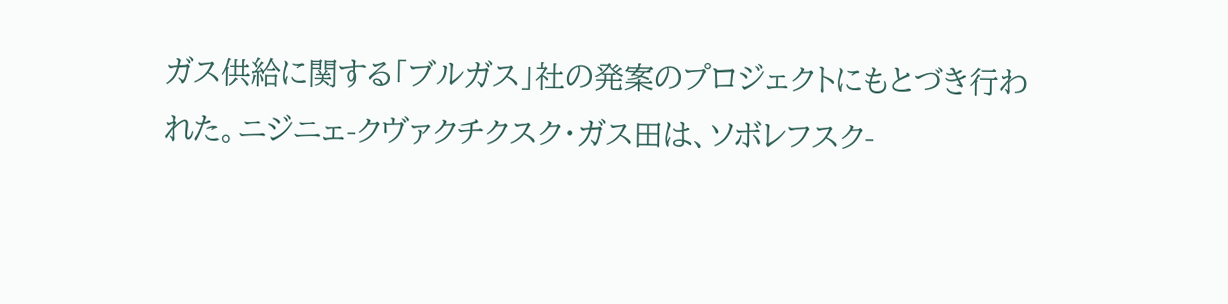ガス供給に関する「ブルガス」社の発案のプロジェクトにもとづき行われた。ニジニェ-クヴァクチクスク・ガス田は、ソボレフスク-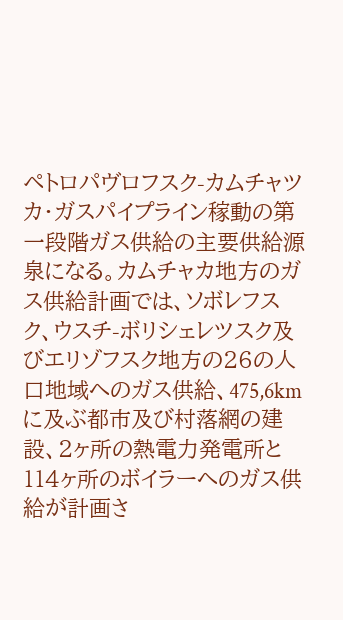ペトロパヴロフスク-カムチャツカ・ガスパイプライン稼動の第一段階ガス供給の主要供給源泉になる。カムチャカ地方のガス供給計画では、ソボレフスク、ウスチ-ボリシェレツスク及びエリゾフスク地方の26の人口地域へのガス供給、475,6kmに及ぶ都市及び村落網の建設、2ヶ所の熱電力発電所と114ヶ所のボイラーへのガス供給が計画さ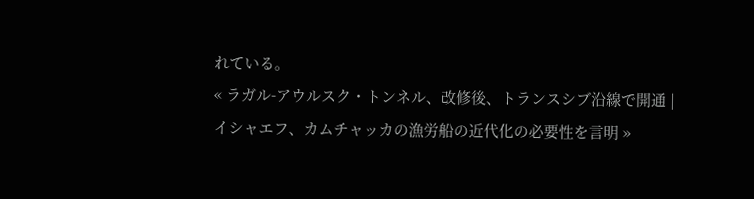れている。
« ラガル-アウルスク・トンネル、改修後、トランスシブ沿線で開通 | イシャエフ、カムチャッカの漁労船の近代化の必要性を言明 »